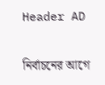Header AD

নির্বাচনের আগে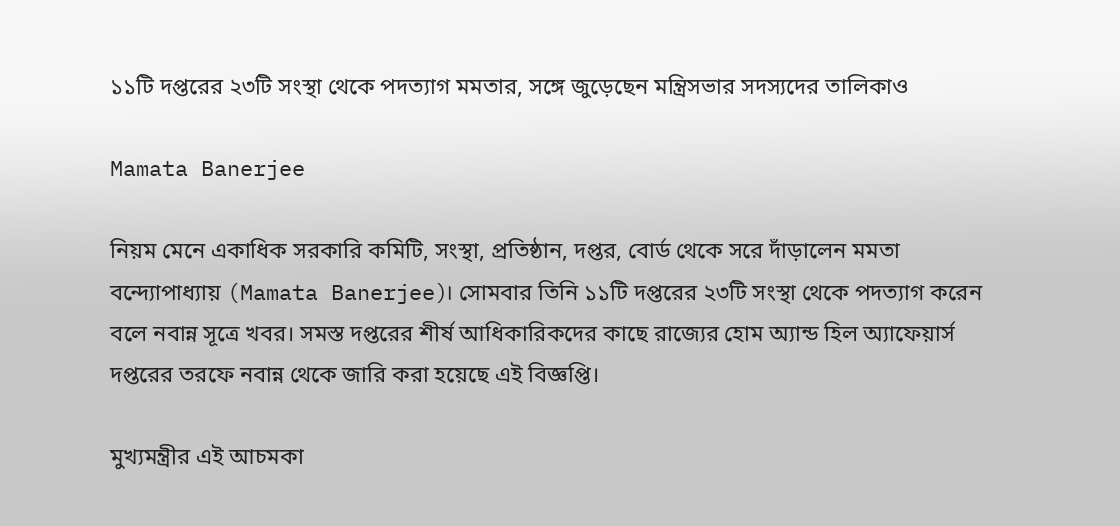১১টি দপ্তরের ২৩টি সংস্থা থেকে পদত্যাগ মমতার, সঙ্গে জুড়েছেন মন্ত্রিসভার সদস্যদের তালিকাও

Mamata Banerjee

নিয়ম মেনে একাধিক সরকারি কমিটি, সংস্থা, প্রতিষ্ঠান, দপ্তর, বোর্ড থেকে সরে দাঁড়ালেন মমতা বন্দ্যোপাধ্যায় (Mamata Banerjee)। সোমবার তিনি ১১টি দপ্তরের ২৩টি সংস্থা থেকে পদত্যাগ করেন বলে নবান্ন সূত্রে খবর। সমস্ত দপ্তরের শীর্ষ আধিকারিকদের কাছে রাজ্যের হোম অ্যান্ড হিল অ্যাফেয়ার্স দপ্তরের তরফে নবান্ন থেকে জারি করা হয়েছে এই বিজ্ঞপ্তি।

মুখ্যমন্ত্রীর এই আচমকা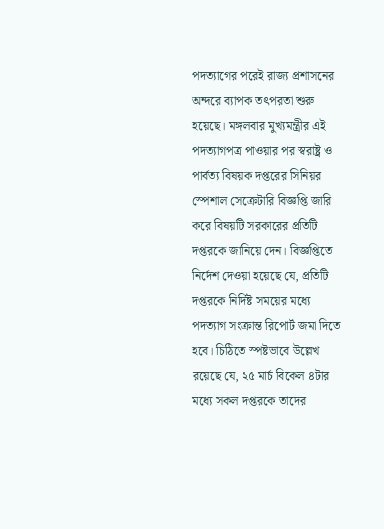পদত্যাগের পরেই রাজ্য প্রশাসনের অন্দরে ব্যাপক তৎপরতা শুরু হয়েছে। মঙ্গলবার মুখ্যমন্ত্রীর এই পদত্যাগপত্র পাওয়ার পর স্বরাষ্ট্র ও পার্বত্য বিষয়ক দপ্তরের সিনিয়র স্পেশাল সেক্রেটারি বিজ্ঞপ্তি জারি করে বিষয়টি সরকারের প্রতিটি দপ্তরকে জানিয়ে দেন। বিজ্ঞপ্তিতে নির্দেশ দেওয়া হয়েছে যে, প্রতিটি দপ্তরকে নির্দিষ্ট সময়ের মধ্যে পদত্যাগ সংক্রান্ত রিপোর্ট জমা দিতে হবে। চিঠিতে স্পষ্টভাবে উল্লেখ রয়েছে যে, ২৫ মার্চ বিকেল ৪টার মধ্যে সকল দপ্তরকে তাদের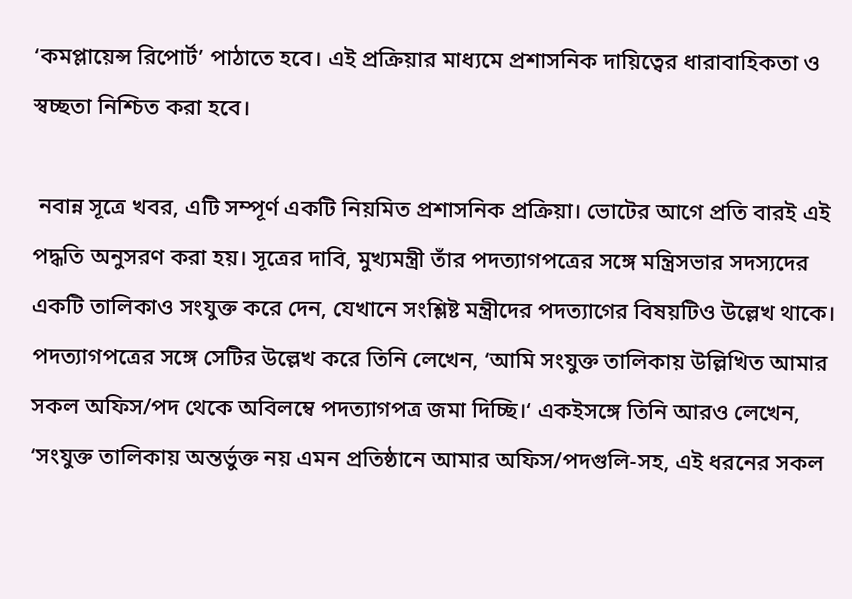‘কমপ্লায়েন্স রিপোর্ট’ পাঠাতে হবে। এই প্রক্রিয়ার মাধ্যমে প্রশাসনিক দায়িত্বের ধারাবাহিকতা ও স্বচ্ছতা নিশ্চিত করা হবে।

 নবান্ন সূত্রে খবর, এটি সম্পূর্ণ একটি নিয়মিত প্রশাসনিক প্রক্রিয়া। ভোটের আগে প্রতি বারই এই পদ্ধতি অনুসরণ করা হয়। সূত্রের দাবি, মুখ্যমন্ত্রী তাঁর পদত্যাগপত্রের সঙ্গে মন্ত্রিসভার সদস্যদের একটি তালিকাও সংযুক্ত করে দেন, যেখানে সংশ্লিষ্ট মন্ত্রীদের পদত্যাগের বিষয়টিও উল্লেখ থাকে। পদত্যাগপত্রের সঙ্গে সেটির উল্লেখ করে তিনি লেখেন, ‘আমি সংযুক্ত তালিকায় উল্লিখিত আমার সকল অফিস/পদ থেকে অবিলম্বে পদত্যাগপত্র জমা দিচ্ছি।‘ একইসঙ্গে তিনি আরও লেখেন, ‘সংযুক্ত তালিকায় অন্তর্ভুক্ত নয় এমন প্রতিষ্ঠানে আমার অফিস/পদগুলি-সহ, এই ধরনের সকল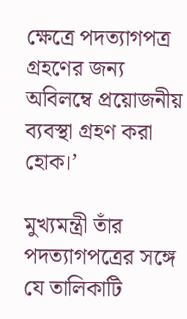ক্ষেত্রে পদত্যাগপত্র গ্রহণের জন্য অবিলম্বে প্রয়োজনীয় ব্যবস্থা গ্রহণ করা হোক।’

মুখ্যমন্ত্রী তাঁর পদত্যাগপত্রের সঙ্গে যে তালিকাটি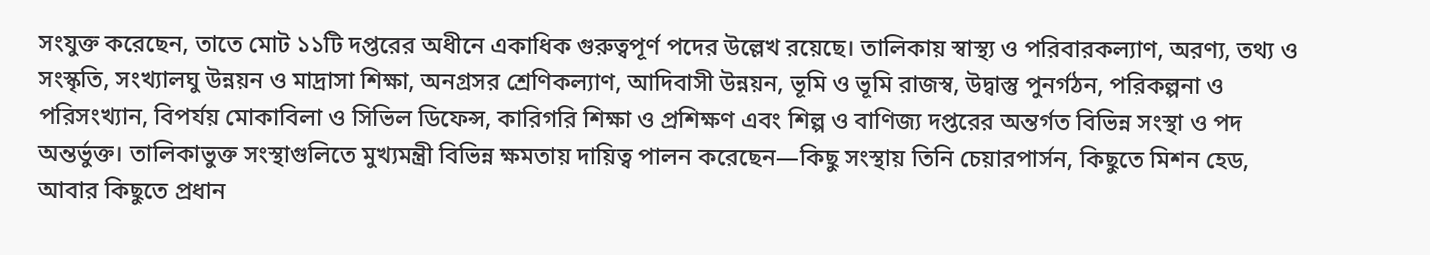সংযুক্ত করেছেন, তাতে মোট ১১টি দপ্তরের অধীনে একাধিক গুরুত্বপূর্ণ পদের উল্লেখ রয়েছে। তালিকায় স্বাস্থ্য ও পরিবারকল্যাণ, অরণ্য, তথ্য ও সংস্কৃতি, সংখ্যালঘু উন্নয়ন ও মাদ্রাসা শিক্ষা, অনগ্রসর শ্রেণিকল্যাণ, আদিবাসী উন্নয়ন, ভূমি ও ভূমি রাজস্ব, উদ্বাস্তু পুনর্গঠন, পরিকল্পনা ও পরিসংখ্যান, বিপর্যয় মোকাবিলা ও সিভিল ডিফেন্স, কারিগরি শিক্ষা ও প্রশিক্ষণ এবং শিল্প ও বাণিজ্য দপ্তরের অন্তর্গত বিভিন্ন সংস্থা ও পদ অন্তর্ভুক্ত। তালিকাভুক্ত সংস্থাগুলিতে মুখ্যমন্ত্রী বিভিন্ন ক্ষমতায় দায়িত্ব পালন করেছেন—কিছু সংস্থায় তিনি চেয়ারপার্সন, কিছুতে মিশন হেড, আবার কিছুতে প্রধান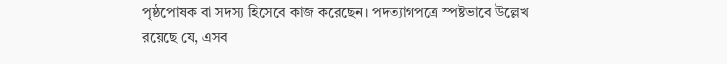পৃষ্ঠপোষক বা সদস্য হিসেবে কাজ করেছেন। পদত্যাগপত্রে স্পষ্টভাবে উল্লেখ রয়েছে যে, এসব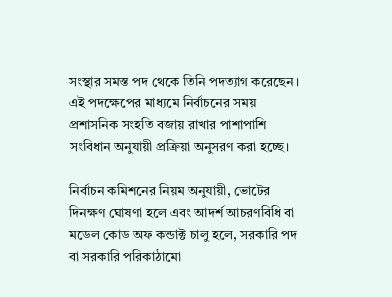সংস্থার সমস্ত পদ থেকে তিনি পদত্যাগ করেছেন। এই পদক্ষেপের মাধ্যমে নির্বাচনের সময় প্রশাসনিক সংহতি বজায় রাখার পাশাপাশি সংবিধান অনুযায়ী প্রক্রিয়া অনুসরণ করা হচ্ছে।

নির্বাচন কমিশনের নিয়ম অনুযায়ী, ভোটের দিনক্ষণ ঘোষণা হলে এবং আদর্শ আচরণবিধি বা মডেল কোড অফ কন্ডাক্ট চালু হলে, সরকারি পদ বা সরকারি পরিকাঠামো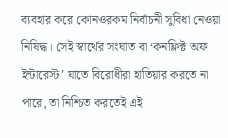ব্যবহার করে কোনওরকম নির্বাচনী সুবিধা নেওয়া নিষিদ্ধ। সেই স্বার্থের সংঘাত বা ‘কনফ্লিক্ট অফ ইন্টারেস্ট’ যাতে বিরোধীরা হাতিয়ার করতে না পারে, তা নিশ্চিত করতেই এই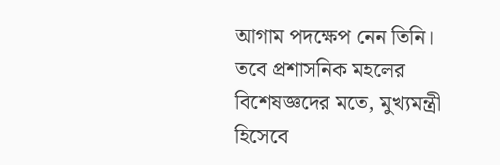আগাম পদক্ষেপ নেন তিনি‌। তবে প্রশাসনিক মহলের বিশেষজ্ঞদের মতে, মুখ্যমন্ত্রী হিসেবে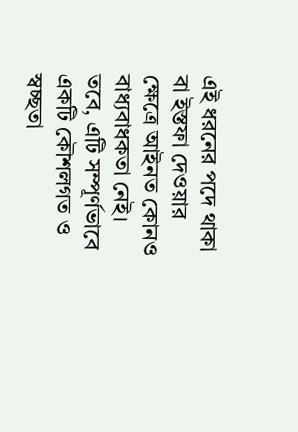এই ধরনের পদে থাকা বা ইস্তফা দেওয়ার ক্ষেত্রে আইনত কোনও বাধ্যবাধকতা নেই। তবে, এটি সম্পূর্ণভাবে একটি কৌশলগত ও স্বচ্ছতা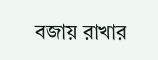বজায় রাখার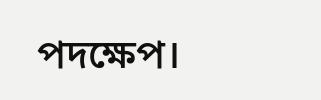পদক্ষেপ।